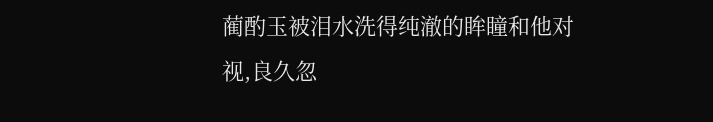蔺酌玉被泪水洗得纯澈的眸瞳和他对视,良久忽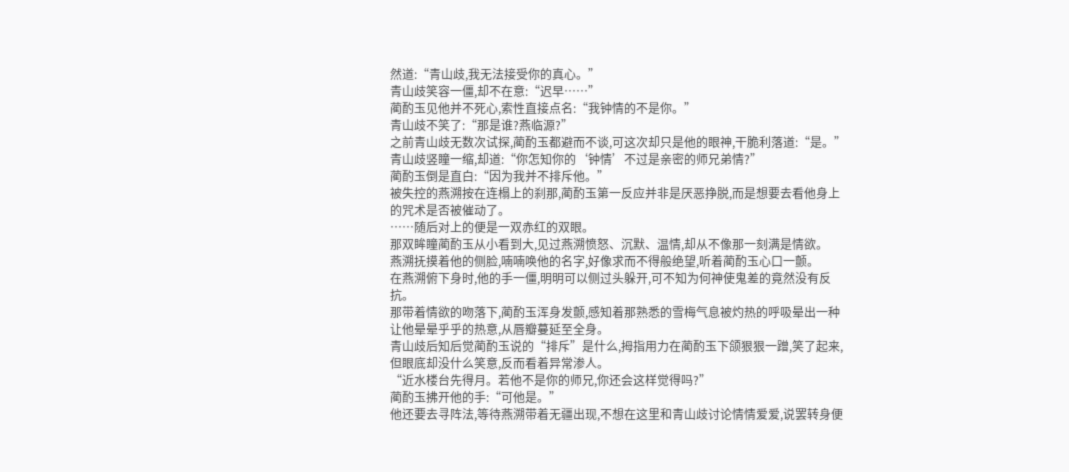然道:“青山歧,我无法接受你的真心。”
青山歧笑容一僵,却不在意:“迟早……”
蔺酌玉见他并不死心,索性直接点名:“我钟情的不是你。”
青山歧不笑了:“那是谁?燕临源?”
之前青山歧无数次试探,蔺酌玉都避而不谈,可这次却只是他的眼神,干脆利落道:“是。”
青山歧竖瞳一缩,却道:“你怎知你的‘钟情’不过是亲密的师兄弟情?”
蔺酌玉倒是直白:“因为我并不排斥他。”
被失控的燕溯按在连榻上的刹那,蔺酌玉第一反应并非是厌恶挣脱,而是想要去看他身上的咒术是否被催动了。
……随后对上的便是一双赤红的双眼。
那双眸瞳蔺酌玉从小看到大,见过燕溯愤怒、沉默、温情,却从不像那一刻满是情欲。
燕溯抚摸着他的侧脸,喃喃唤他的名字,好像求而不得般绝望,听着蔺酌玉心口一颤。
在燕溯俯下身时,他的手一僵,明明可以侧过头躲开,可不知为何神使鬼差的竟然没有反抗。
那带着情欲的吻落下,蔺酌玉浑身发颤,感知着那熟悉的雪梅气息被灼热的呼吸晕出一种让他晕晕乎乎的热意,从唇瓣蔓延至全身。
青山歧后知后觉蔺酌玉说的“排斥”是什么,拇指用力在蔺酌玉下颌狠狠一蹭,笑了起来,但眼底却没什么笑意,反而看着异常渗人。
“近水楼台先得月。若他不是你的师兄,你还会这样觉得吗?”
蔺酌玉拂开他的手:“可他是。”
他还要去寻阵法,等待燕溯带着无疆出现,不想在这里和青山歧讨论情情爱爱,说罢转身便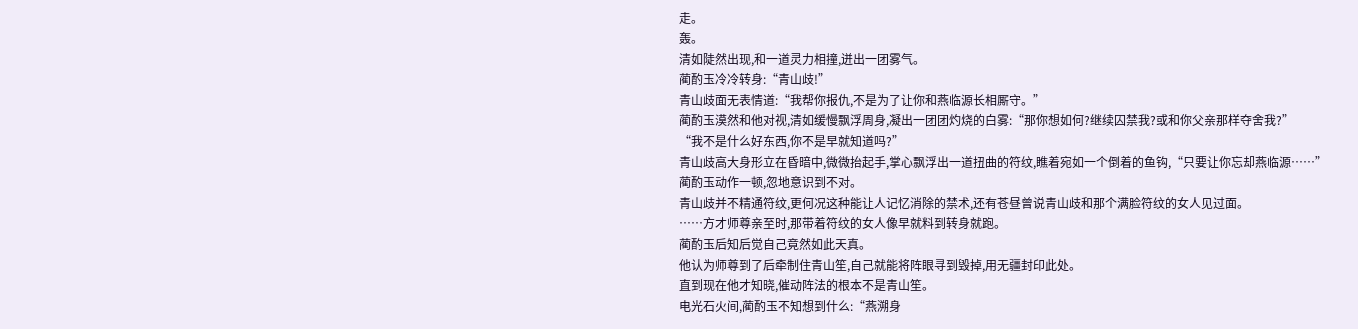走。
轰。
清如陡然出现,和一道灵力相撞,迸出一团雾气。
蔺酌玉冷冷转身:“青山歧!”
青山歧面无表情道:“我帮你报仇,不是为了让你和燕临源长相厮守。”
蔺酌玉漠然和他对视,清如缓慢飘浮周身,凝出一团团灼烧的白雾:“那你想如何?继续囚禁我?或和你父亲那样夺舍我?”
“我不是什么好东西,你不是早就知道吗?”
青山歧高大身形立在昏暗中,微微抬起手,掌心飘浮出一道扭曲的符纹,瞧着宛如一个倒着的鱼钩,“只要让你忘却燕临源……”
蔺酌玉动作一顿,忽地意识到不对。
青山歧并不精通符纹,更何况这种能让人记忆消除的禁术,还有苍昼曾说青山歧和那个满脸符纹的女人见过面。
……方才师尊亲至时,那带着符纹的女人像早就料到转身就跑。
蔺酌玉后知后觉自己竟然如此天真。
他认为师尊到了后牵制住青山笙,自己就能将阵眼寻到毁掉,用无疆封印此处。
直到现在他才知晓,催动阵法的根本不是青山笙。
电光石火间,蔺酌玉不知想到什么:“燕溯身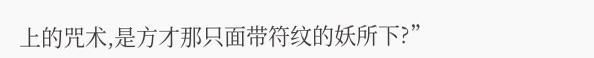上的咒术,是方才那只面带符纹的妖所下?”